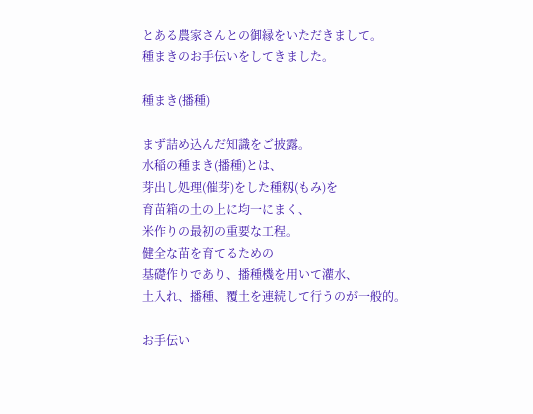とある農家さんとの御縁をいただきまして。
種まきのお手伝いをしてきました。

種まき(播種)

まず詰め込んだ知識をご披露。
水稲の種まき(播種)とは、
芽出し処理(催芽)をした種籾(もみ)を
育苗箱の土の上に均一にまく、
米作りの最初の重要な工程。
健全な苗を育てるための
基礎作りであり、播種機を用いて灌水、
土入れ、播種、覆土を連続して行うのが一般的。

お手伝い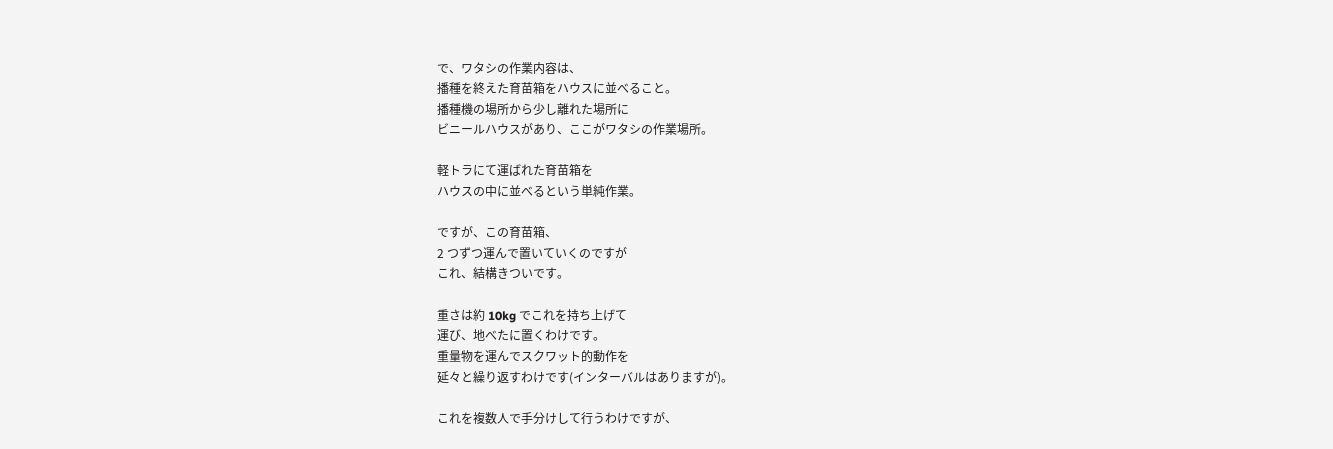で、ワタシの作業内容は、
播種を終えた育苗箱をハウスに並べること。
播種機の場所から少し離れた場所に
ビニールハウスがあり、ここがワタシの作業場所。

軽トラにて運ばれた育苗箱を
ハウスの中に並べるという単純作業。

ですが、この育苗箱、
2 つずつ運んで置いていくのですが
これ、結構きついです。

重さは約 10kg でこれを持ち上げて
運び、地べたに置くわけです。
重量物を運んでスクワット的動作を
延々と繰り返すわけです(インターバルはありますが)。

これを複数人で手分けして行うわけですが、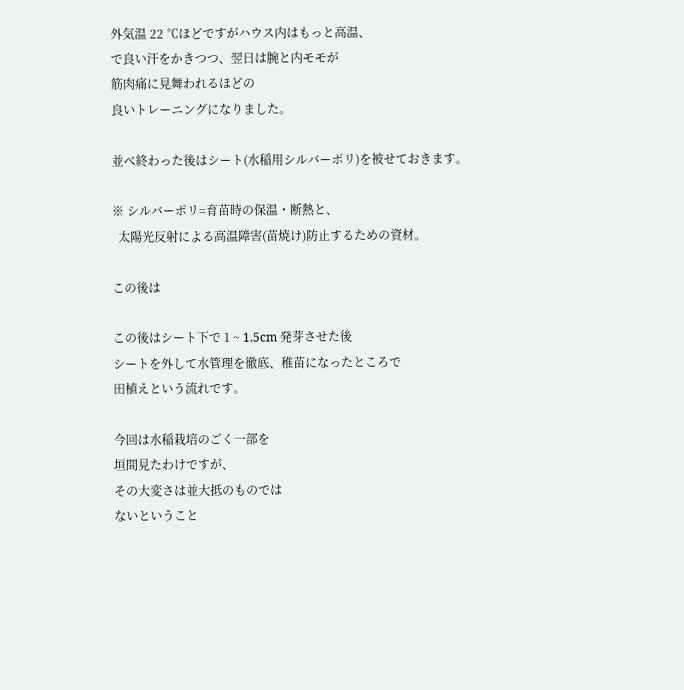外気温 22 ℃ほどですがハウス内はもっと高温、
で良い汗をかきつつ、翌日は腕と内モモが
筋肉痛に見舞われるほどの
良いトレーニングになりました。

並べ終わった後はシート(水稲用シルバーポリ)を被せておきます。

※ シルバーポリ=育苗時の保温・断熱と、
  太陽光反射による高温障害(苗焼け)防止するための資材。

この後は

この後はシート下で 1 ~ 1.5cm 発芽させた後
シートを外して水管理を徹底、稚苗になったところで
田植えという流れです。

今回は水稲栽培のごく一部を
垣間見たわけですが、
その大変さは並大抵のものでは
ないということ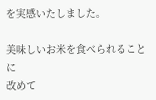を実感いたしました。

美味しいお米を食べられることに
改めて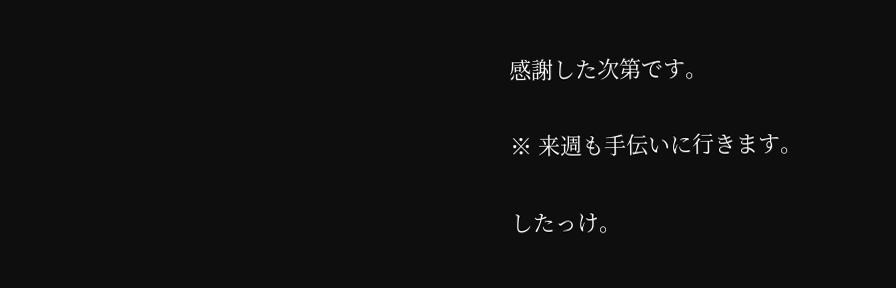感謝した次第です。

※ 来週も手伝いに行きます。

したっけ。